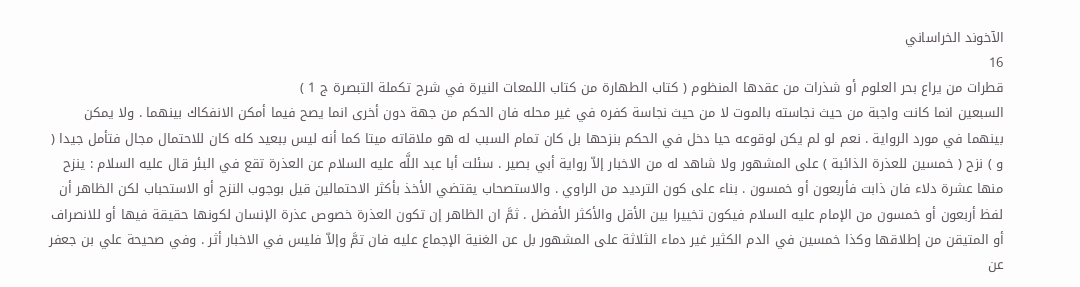الآخوند الخراساني
16
قطرات من يراع بحر العلوم أو شذرات من عقدها المنظوم ( كتاب الطهارة من كتاب اللمعات النيرة في شرح تكملة التبصرة ج 1 )
السبعين انما كانت واجبة من حيث نجاسته بالموت لا من حيث نجاسة كفره في غير محله فان الحكم من جهة دون أخرى انما يصح فيما أمكن الانفكاك بينهما . ولا يمكن بينهما في مورد الرواية . نعم لو لم يكن لوقوعه حيا دخل في الحكم بنزحها بل كان تمام السبب له هو ملاقاته ميتا كما أنه ليس ببعيد كله كان للاحتمال مجال فتأمل جيدا ( و ) نزح ( خمسين للعذرة الذائبة ) على المشهور ولا شاهد له من الاخبار إلاّ رواية أبي بصير . سئلت أبا عبد اللَّه عليه السلام عن العذرة تقع في البئر قال عليه السلام : ينزح منها عشرة دلاء فان ذابت فأربعون أو خمسون . بناء على كون الترديد من الراوي . والاستصحاب يقتضي الأخذ بأكثر الاحتمالين قيل بوجوب النزح أو الاستحباب لكن الظاهر أن لفظ أربعون أو خمسون من الإمام عليه السلام فيكون تخييرا بين الأقل والأكثر الأفضل . ثمَّ ان الظاهر إن تكون العذرة خصوص عذرة الإنسان لكونها حقيقة فيها أو للانصراف أو المتيقن من إطلاقها وكذا خمسين في الدم الكثير غير دماء الثلاثة على المشهور بل عن الغنية الإجماع عليه فان تمَّ وإلاّ فليس في الاخبار أثر . وفي صحيحة علي بن جعفر عن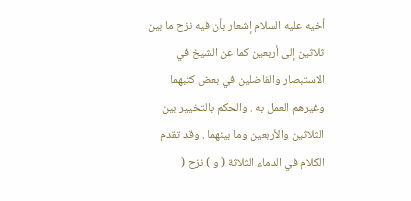أخيه عليه السلام إشعار بأن فيه نزح ما بين ثلاثين إلى أربعين كما عن الشيخ في الاستبصار والفاضلين في بعض كتبهما وغيرهم العمل به . والحكم بالتخيير بين الثلاثين والأربعين وما بينهما . وقد تقدم الكلام في الدماء الثلاثة ( و ) نزح (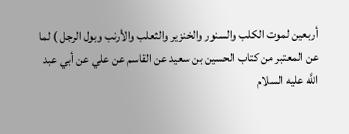أربعين لموت الكلب والسنور والخنزير والثعلب والأرنب وبول الرجل ) لما عن المعتبر من كتاب الحسين بن سعيد عن القاسم عن علي عن أبي عبد اللَّه عليه السلام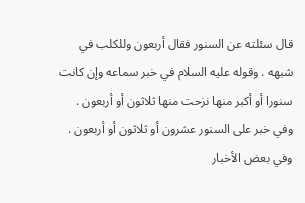قال سئلته عن السنور فقال أربعون وللكلب في شبهه . وقوله عليه السلام في خبر سماعه وإن كانت سنورا أو أكبر منها نزحت منها ثلاثون أو أربعون . وفي خبر على السنور عشرون أو ثلاثون أو أربعون . وفي بعض الأخبار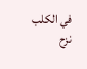في الكلب نزح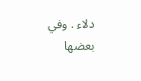دلاء . وفي بعضها